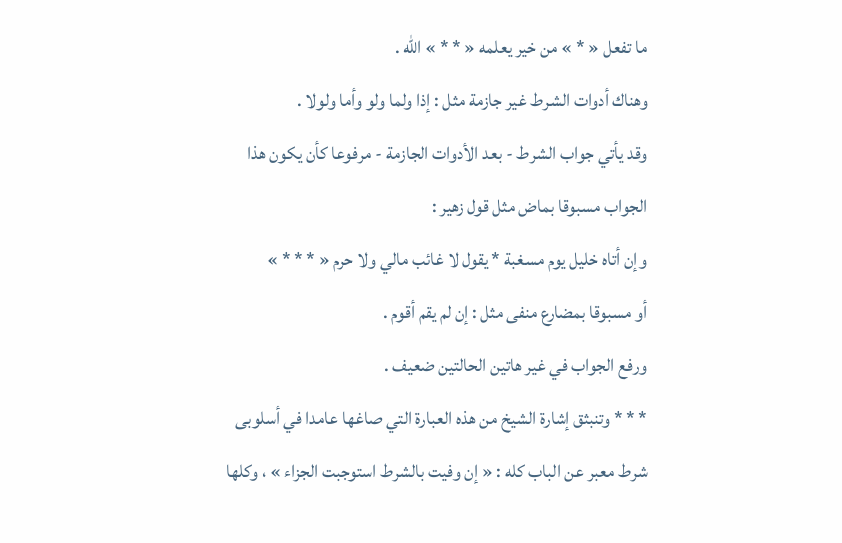ما تفعل « * » من خير يعلمه « * * » الله .
وهناك أدوات الشرط غير جازمة مثل : إذا ولما ولو وأما ولولا .
وقد يأتي جواب الشرط - بعد الأدوات الجازمة - مرفوعا كأن يكون هذا الجواب مسبوقا بماض مثل قول زهير :
وإن أتاه خليل يوم مسغبة * يقول لا غائب مالي ولا حرم « * * * »
أو مسبوقا بمضارع منفى مثل : إن لم يقم أقوم .
ورفع الجواب في غير هاتين الحالتين ضعيف .
* * * وتنبثق إشارة الشيخ من هذه العبارة التي صاغها عامدا في أسلوبى شرط معبر عن الباب كله : « إن وفيت بالشرط استوجبت الجزاء » ، وكلها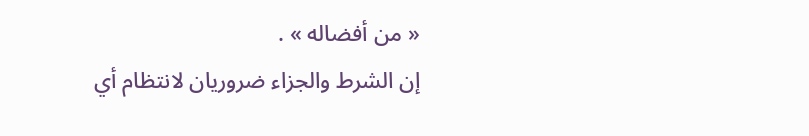« من أفضاله » .
إن الشرط والجزاء ضروريان لانتظام أي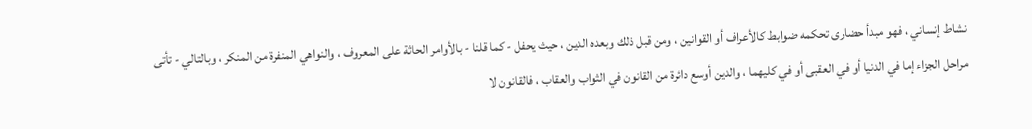نشاط إنساني ، فهو مبدأ حضارى تحكمه ضوابط كالأعراف أو القوانين ، ومن قبل ذلك وبعده الدين ، حيث يحفل - كما قلنا - بالأوامر الحاثة على المعروف ، والنواهي المنفرة من المنكر ، وبالتالي - تأتى مراحل الجزاء إما في الدنيا أو في العقبى أو في كليهما ، والدين أوسع دائرة من القانون في الثواب والعقاب ، فالقانون لا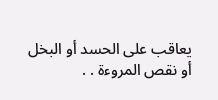يعاقب على الحسد أو البخل أو نقص المروءة . .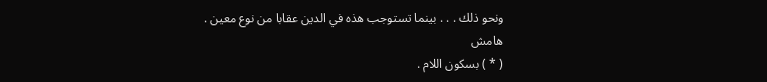ونحو ذلك . . . بينما تستوجب هذه في الدين عقابا من نوع معين .
هامش
( * ) بسكون اللام .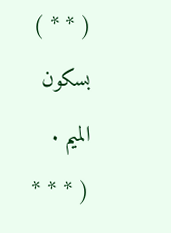( * * ) بسكون الميم .
( * * *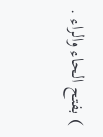) بفتح الحاء والراء .